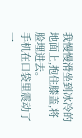我慢慢滑坐到冰冷的地面上,抱住膝盖,将脸埋进去。
手机在口袋里震动了一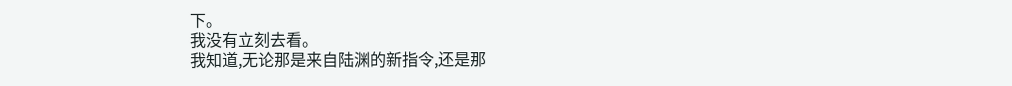下。
我没有立刻去看。
我知道,无论那是来自陆渊的新指令,还是那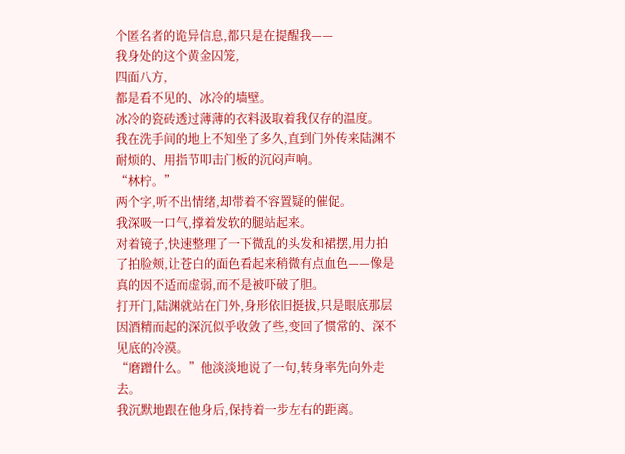个匿名者的诡异信息,都只是在提醒我——
我身处的这个黄金囚笼,
四面八方,
都是看不见的、冰冷的墙壁。
冰冷的瓷砖透过薄薄的衣料汲取着我仅存的温度。
我在洗手间的地上不知坐了多久,直到门外传来陆渊不耐烦的、用指节叩击门板的沉闷声响。
“林柠。”
两个字,听不出情绪,却带着不容置疑的催促。
我深吸一口气,撑着发软的腿站起来。
对着镜子,快速整理了一下微乱的头发和裙摆,用力拍了拍脸颊,让苍白的面色看起来稍微有点血色——像是真的因不适而虚弱,而不是被吓破了胆。
打开门,陆渊就站在门外,身形依旧挺拔,只是眼底那层因酒精而起的深沉似乎收敛了些,变回了惯常的、深不见底的冷漠。
“磨蹭什么。”他淡淡地说了一句,转身率先向外走去。
我沉默地跟在他身后,保持着一步左右的距离。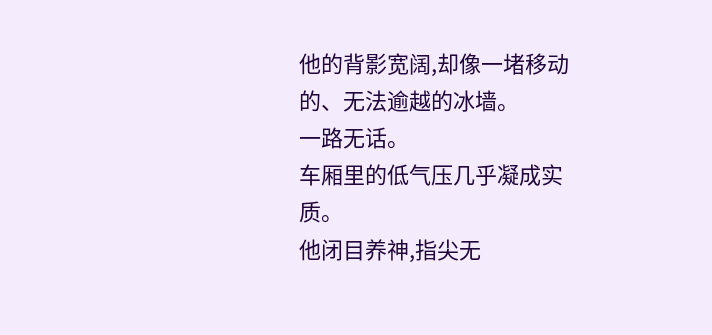他的背影宽阔,却像一堵移动的、无法逾越的冰墙。
一路无话。
车厢里的低气压几乎凝成实质。
他闭目养神,指尖无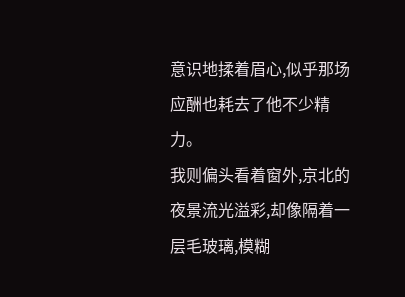意识地揉着眉心,似乎那场应酬也耗去了他不少精力。
我则偏头看着窗外,京北的夜景流光溢彩,却像隔着一层毛玻璃,模糊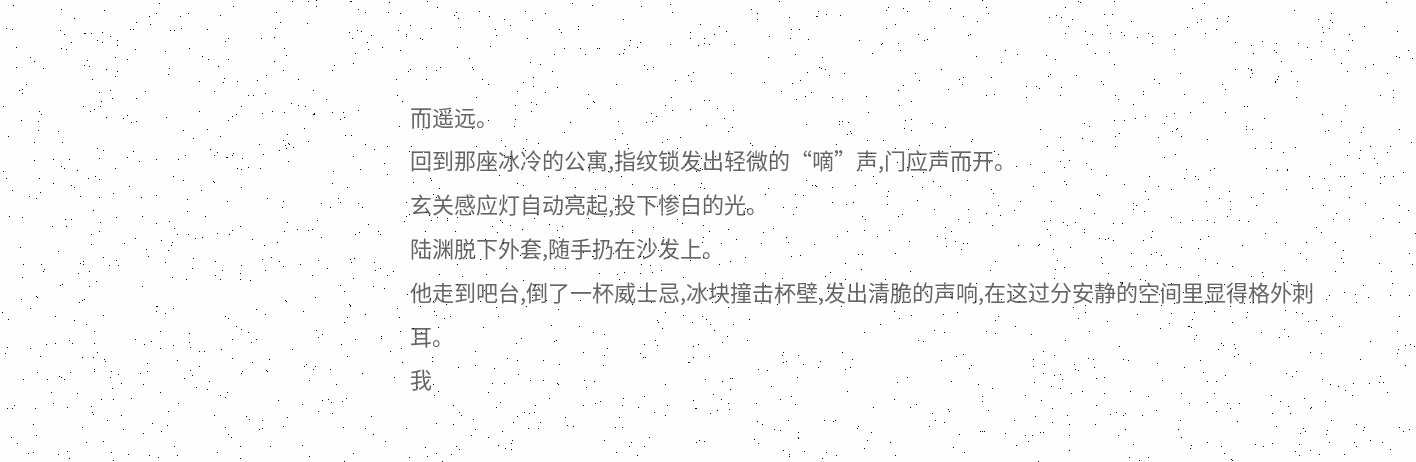而遥远。
回到那座冰冷的公寓,指纹锁发出轻微的“嘀”声,门应声而开。
玄关感应灯自动亮起,投下惨白的光。
陆渊脱下外套,随手扔在沙发上。
他走到吧台,倒了一杯威士忌,冰块撞击杯壁,发出清脆的声响,在这过分安静的空间里显得格外刺耳。
我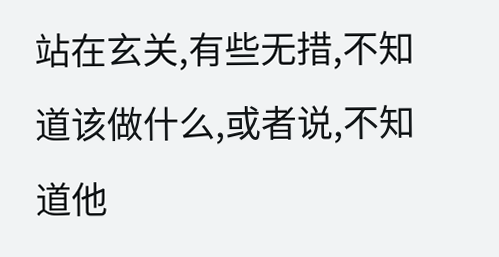站在玄关,有些无措,不知道该做什么,或者说,不知道他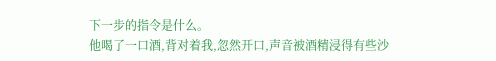下一步的指令是什么。
他喝了一口酒,背对着我,忽然开口,声音被酒精浸得有些沙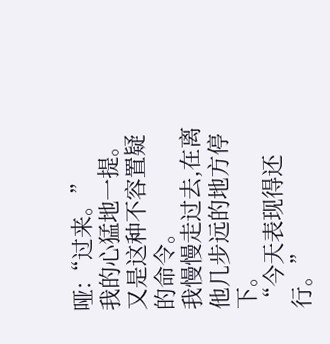哑:“过来。”
我的心猛地一提。
又是这种不容置疑的命令。
我慢慢走过去,在离他几步远的地方停下。
“今天表现得还行。”